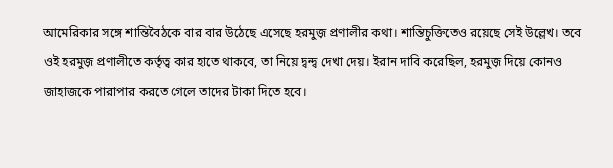আমেরিকার সঙ্গে শান্তিবৈঠকে বার বার উঠেছে এসেছে হরমুজ় প্রণালীর কথা। শান্তিচুক্তিতেও রয়েছে সেই উল্লেখ। তবে ওই হরমুজ় প্রণালীতে কর্তৃত্ব কার হাতে থাকবে, তা নিয়ে দ্বন্দ্ব দেখা দেয়। ইরান দাবি করেছিল, হরমুজ় দিয়ে কোনও জাহাজকে পারাপার করতে গেলে তাদের টাকা দিতে হবে।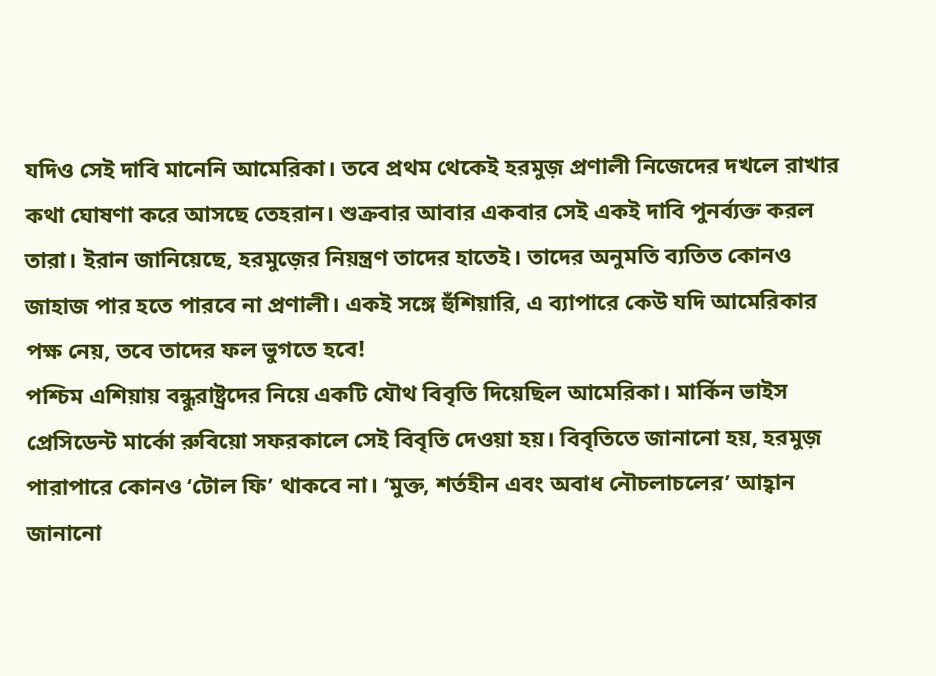যদিও সেই দাবি মানেনি আমেরিকা। তবে প্রথম থেকেই হরমুজ় প্রণালী নিজেদের দখলে রাখার কথা ঘোষণা করে আসছে তেহরান। শুক্রবার আবার একবার সেই একই দাবি পুনর্ব্যক্ত করল তারা। ইরান জানিয়েছে, হরমুজ়ের নিয়ন্ত্রণ তাদের হাতেই। তাদের অনুমতি ব্যতিত কোনও জাহাজ পার হতে পারবে না প্রণালী। একই সঙ্গে হুঁশিয়ারি, এ ব্যাপারে কেউ যদি আমেরিকার পক্ষ নেয়, তবে তাদের ফল ভুগতে হবে!
পশ্চিম এশিয়ায় বন্ধুরাষ্ট্রদের নিয়ে একটি যৌথ বিবৃতি দিয়েছিল আমেরিকা। মার্কিন ভাইস প্রেসিডেন্ট মার্কো রুবিয়ো সফরকালে সেই বিবৃতি দেওয়া হয়। বিবৃতিতে জানানো হয়, হরমুজ় পারাপারে কোনও ‘টোল ফি’ থাকবে না। ‘মুক্ত, শর্তহীন এবং অবাধ নৌচলাচলের’ আহ্বান জানানো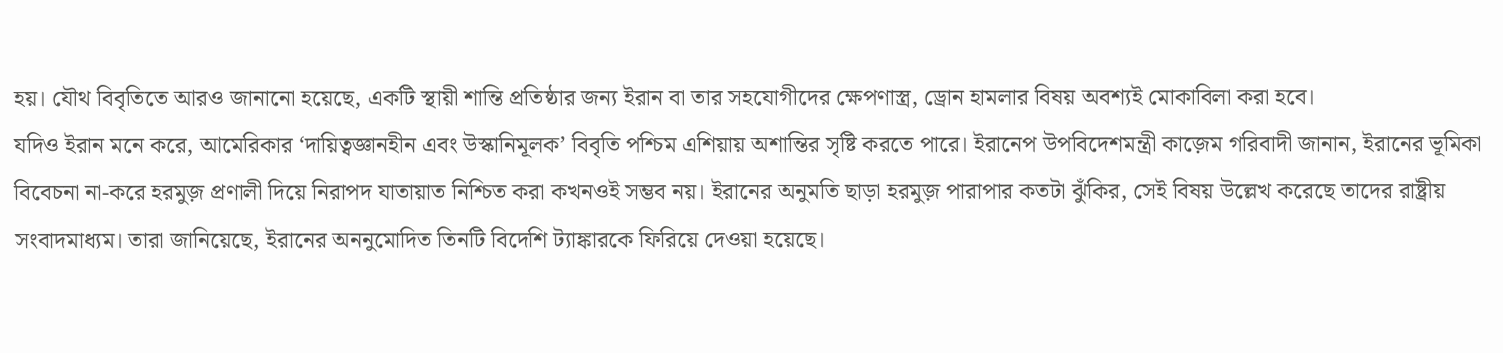হয়। যৌথ বিবৃতিতে আরও জানানো হয়েছে, একটি স্থায়ী শান্তি প্রতিষ্ঠার জন্য ইরান বা তার সহযোগীদের ক্ষেপণাস্ত্র, ড্রোন হামলার বিষয় অবশ্যই মোকাবিলা করা হবে।
যদিও ইরান মনে করে, আমেরিকার ‘দায়িত্বজ্ঞানহীন এবং উস্কানিমূলক’ বিবৃতি পশ্চিম এশিয়ায় অশান্তির সৃষ্টি করতে পারে। ইরানেপ উপবিদেশমন্ত্রী কাজ়েম গরিবাদী জানান, ইরানের ভূমিকা বিবেচনা না-করে হরমুজ় প্রণালী দিয়ে নিরাপদ যাতায়াত নিশ্চিত করা কখনওই সম্ভব নয়। ইরানের অনুমতি ছাড়া হরমুজ় পারাপার কতটা ঝুঁকির, সেই বিষয় উল্লেখ করেছে তাদের রাষ্ট্রীয় সংবাদমাধ্যম। তারা জানিয়েছে, ইরানের অননুমোদিত তিনটি বিদেশি ট্যাঙ্কারকে ফিরিয়ে দেওয়া হয়েছে।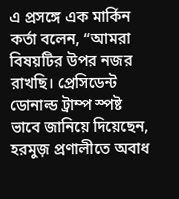এ প্রসঙ্গে এক মার্কিন কর্তা বলেন, ‘‘আমরা বিষয়টির উপর নজর রাখছি। প্রেসিডেন্ট ডোনাল্ড ট্রাম্প স্পষ্ট ভাবে জানিয়ে দিয়েছেন, হরমুজ় প্রণালীতে অবাধ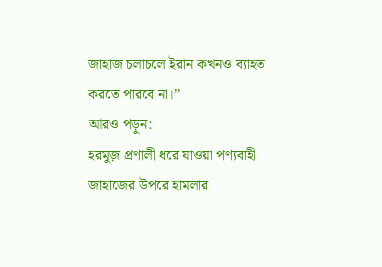জাহাজ চলাচলে ইরান কখনও ব্যাহত করতে পারবে না।’’
আরও পড়ুন:
হরমুজ় প্রণালী ধরে যাওয়া পণ্যবাহী জাহাজের উপরে হামলার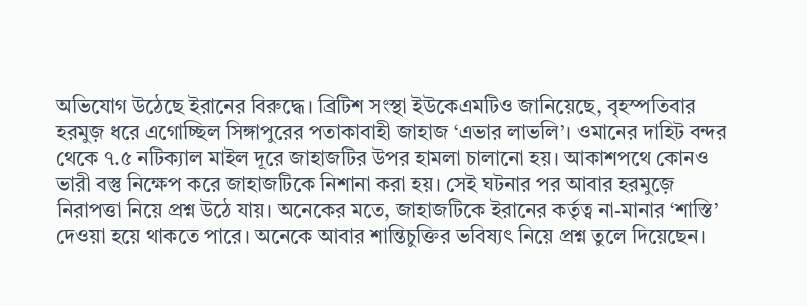অভিযোগ উঠেছে ইরানের বিরুদ্ধে। ব্রিটিশ সংস্থা ইউকেএমটিও জানিয়েছে, বৃহস্পতিবার হরমুজ় ধরে এগোচ্ছিল সিঙ্গাপুরের পতাকাবাহী জাহাজ ‘এভার লাভলি’। ওমানের দাহিট বন্দর থেকে ৭.৫ নটিক্যাল মাইল দূরে জাহাজটির উপর হামলা চালানো হয়। আকাশপথে কোনও ভারী বস্তু নিক্ষেপ করে জাহাজটিকে নিশানা করা হয়। সেই ঘটনার পর আবার হরমুজ়ে নিরাপত্তা নিয়ে প্রশ্ন উঠে যায়। অনেকের মতে, জাহাজটিকে ইরানের কর্তৃত্ব না-মানার ‘শাস্তি’ দেওয়া হয়ে থাকতে পারে। অনেকে আবার শান্তিচুক্তির ভবিষ্যৎ নিয়ে প্রশ্ন তুলে দিয়েছেন।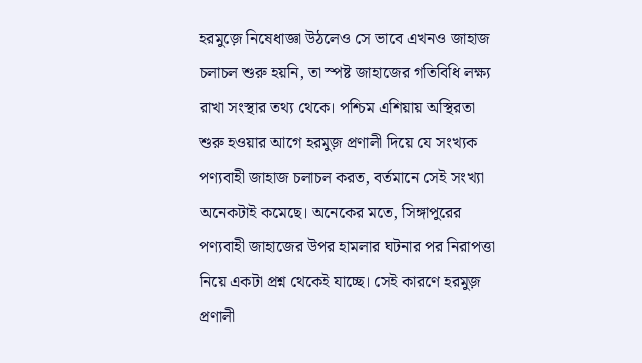হরমুজ়ে নিষেধাজ্ঞা উঠলেও সে ভাবে এখনও জাহাজ চলাচল শুরু হয়নি, তা স্পষ্ট জাহাজের গতিবিধি লক্ষ্য রাখা সংস্থার তথ্য থেকে। পশ্চিম এশিয়ায় অস্থিরতা শুরু হওয়ার আগে হরমুজ় প্রণালী দিয়ে যে সংখ্যক পণ্যবাহী জাহাজ চলাচল করত, বর্তমানে সেই সংখ্যা অনেকটাই কমেছে। অনেকের মতে, সিঙ্গাপুরের পণ্যবাহী জাহাজের উপর হামলার ঘটনার পর নিরাপত্তা নিয়ে একটা প্রশ্ন থেকেই যাচ্ছে। সেই কারণে হরমুজ় প্রণালী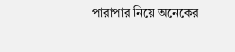পারাপার নিয়ে অনেকের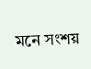মনে সংশয়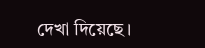দেখা দিয়েছে।